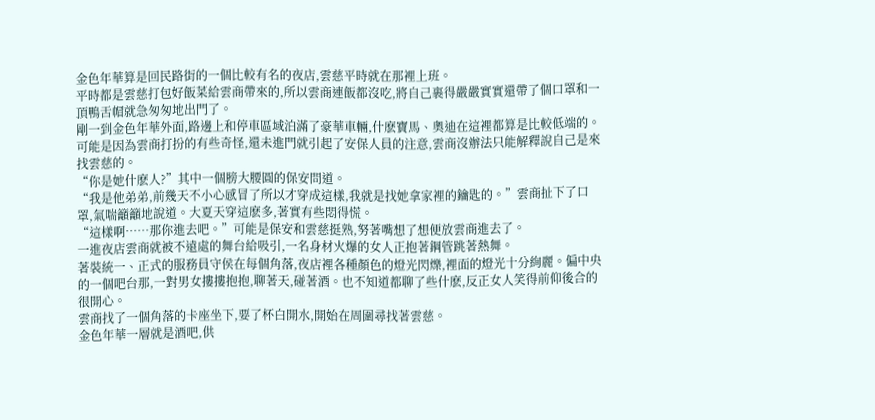金色年華算是回民路街的一個比較有名的夜店,雲慈平時就在那裡上班。
平時都是雲慈打包好飯菜給雲商帶來的,所以雲商連飯都沒吃,將自己裹得嚴嚴實實還帶了個口罩和一頂鴨舌帽就急匆匆地出門了。
剛一到金色年華外面,路邊上和停車區域泊滿了豪華車輛,什麽寶馬、奧迪在這裡都算是比較低端的。可能是因為雲商打扮的有些奇怪,還未進門就引起了安保人員的注意,雲商沒辦法只能解釋說自己是來找雲慈的。
“你是她什麽人?”其中一個膀大腰圓的保安問道。
“我是他弟弟,前幾天不小心感冒了所以才穿成這樣,我就是找她拿家裡的鑰匙的。”雲商扯下了口罩,氣喘籲籲地說道。大夏天穿這麽多,著實有些悶得慌。
“這樣啊……那你進去吧。”可能是保安和雲慈挺熟,努著嘴想了想便放雲商進去了。
一進夜店雲商就被不遠處的舞台給吸引,一名身材火爆的女人正抱著鋼管跳著熱舞。
著裝統一、正式的服務員守侯在每個角落,夜店裡各種顏色的燈光閃爍,裡面的燈光十分絢麗。偏中央的一個吧台那,一對男女摟摟抱抱,聊著天,碰著酒。也不知道都聊了些什麽,反正女人笑得前仰後合的很開心。
雲商找了一個角落的卡座坐下,要了杯白開水,開始在周圍尋找著雲慈。
金色年華一層就是酒吧,供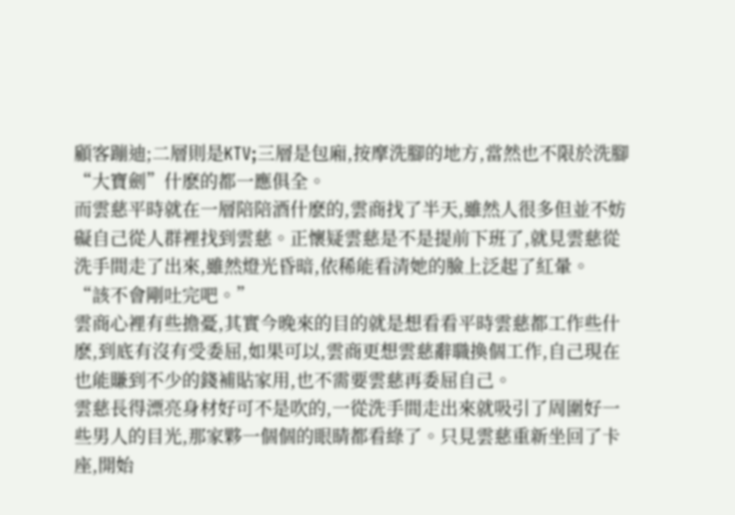顧客蹦迪;二層則是KTV;三層是包廂,按摩洗腳的地方,當然也不限於洗腳“大寶劍”什麽的都一應俱全。
而雲慈平時就在一層陪陪酒什麽的,雲商找了半天,雖然人很多但並不妨礙自己從人群裡找到雲慈。正懷疑雲慈是不是提前下班了,就見雲慈從洗手間走了出來,雖然燈光昏暗,依稀能看清她的臉上泛起了紅暈。
“該不會剛吐完吧。”
雲商心裡有些擔憂,其實今晚來的目的就是想看看平時雲慈都工作些什麽,到底有沒有受委屈,如果可以,雲商更想雲慈辭職換個工作,自己現在也能賺到不少的錢補貼家用,也不需要雲慈再委屈自己。
雲慈長得漂亮身材好可不是吹的,一從洗手間走出來就吸引了周圍好一些男人的目光,那家夥一個個的眼睛都看綠了。只見雲慈重新坐回了卡座,開始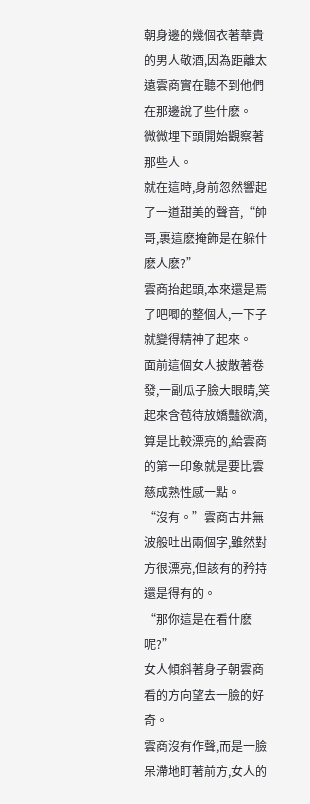朝身邊的幾個衣著華貴的男人敬酒,因為距離太遠雲商實在聽不到他們在那邊說了些什麽。
微微埋下頭開始觀察著那些人。
就在這時,身前忽然響起了一道甜美的聲音,“帥哥,裹這麽掩飾是在躲什麽人麽?”
雲商抬起頭,本來還是焉了吧唧的整個人,一下子就變得精神了起來。
面前這個女人披散著卷發,一副瓜子臉大眼睛,笑起來含苞待放嬌豔欲滴,算是比較漂亮的,給雲商的第一印象就是要比雲慈成熟性感一點。
“沒有。”雲商古井無波般吐出兩個字,雖然對方很漂亮,但該有的矜持還是得有的。
“那你這是在看什麽呢?”
女人傾斜著身子朝雲商看的方向望去一臉的好奇。
雲商沒有作聲,而是一臉呆滯地盯著前方,女人的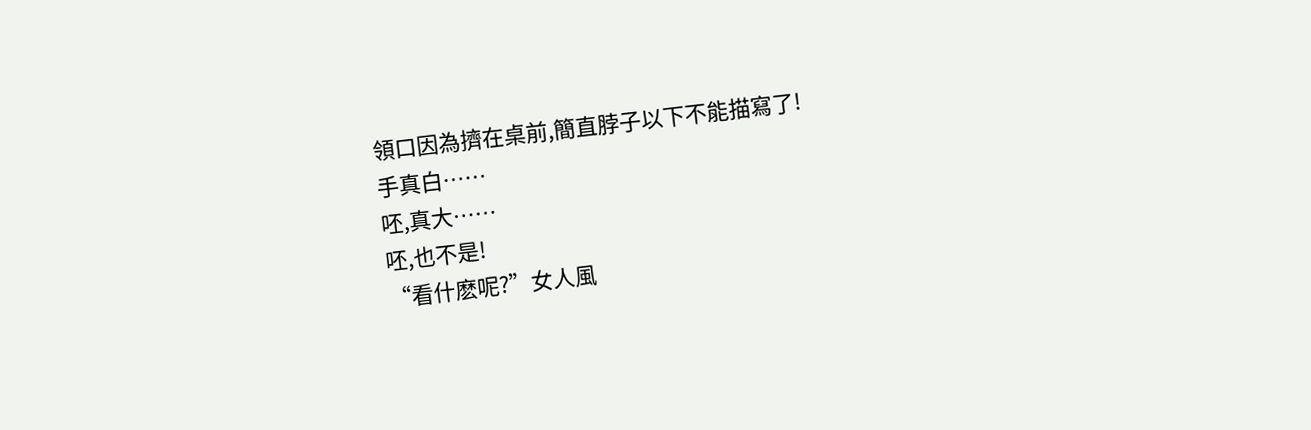領口因為擠在桌前,簡直脖子以下不能描寫了!
手真白……
呸,真大……
呸,也不是!
“看什麽呢?”女人風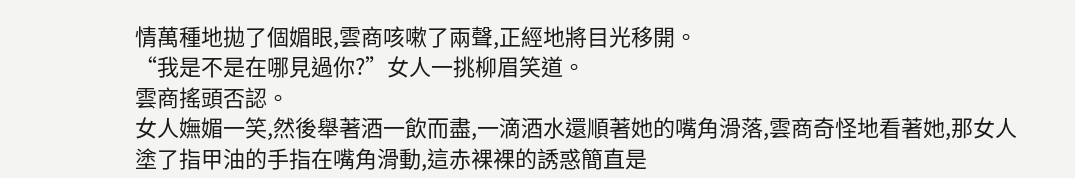情萬種地拋了個媚眼,雲商咳嗽了兩聲,正經地將目光移開。
“我是不是在哪見過你?”女人一挑柳眉笑道。
雲商搖頭否認。
女人嫵媚一笑,然後舉著酒一飲而盡,一滴酒水還順著她的嘴角滑落,雲商奇怪地看著她,那女人塗了指甲油的手指在嘴角滑動,這赤裸裸的誘惑簡直是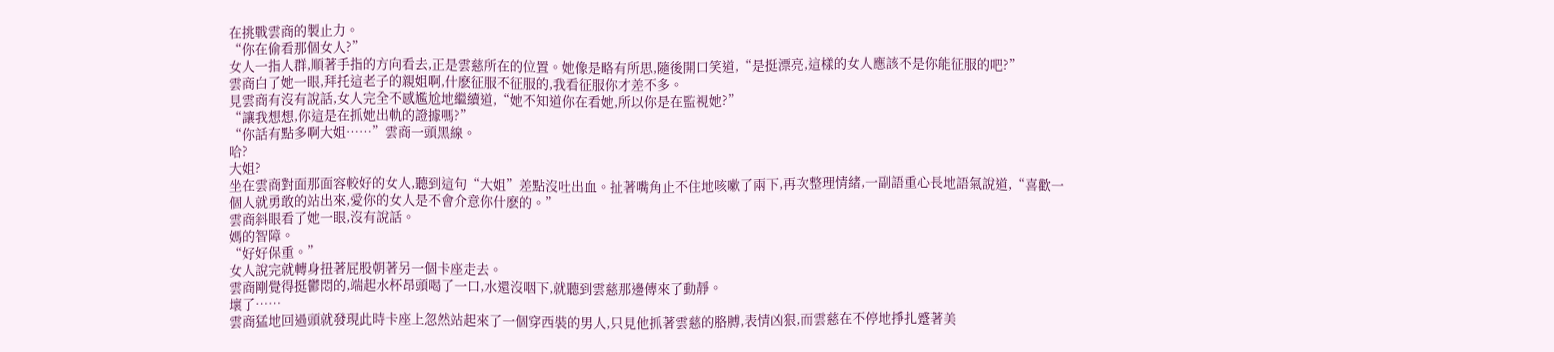在挑戰雲商的製止力。
“你在偷看那個女人?”
女人一指人群,順著手指的方向看去,正是雲慈所在的位置。她像是略有所思,隨後開口笑道,“是挺漂亮,這樣的女人應該不是你能征服的吧?”
雲商白了她一眼,拜托這老子的親姐啊,什麽征服不征服的,我看征服你才差不多。
見雲商有沒有說話,女人完全不感尷尬地繼續道,“她不知道你在看她,所以你是在監視她?”
“讓我想想,你這是在抓她出軌的證據嗎?”
“你話有點多啊大姐……”雲商一頭黑線。
哈?
大姐?
坐在雲商對面那面容較好的女人,聽到這句“大姐”差點沒吐出血。扯著嘴角止不住地咳嗽了兩下,再次整理情緒,一副語重心長地語氣說道,“喜歡一個人就勇敢的站出來,愛你的女人是不會介意你什麽的。”
雲商斜眼看了她一眼,沒有說話。
媽的智障。
“好好保重。”
女人說完就轉身扭著屁股朝著另一個卡座走去。
雲商剛覺得挺鬱悶的,端起水杯昂頭喝了一口,水還沒咽下,就聽到雲慈那邊傳來了動靜。
壞了……
雲商猛地回過頭就發現此時卡座上忽然站起來了一個穿西裝的男人,只見他抓著雲慈的胳膊,表情凶狠,而雲慈在不停地掙扎蹙著美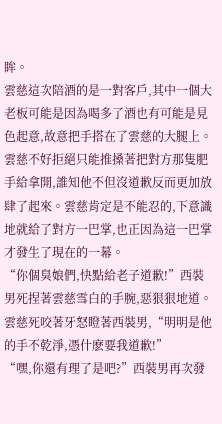眸。
雲慈這次陪酒的是一對客戶,其中一個大老板可能是因為喝多了酒也有可能是見色起意,故意把手搭在了雲慈的大腿上。雲慈不好拒絕只能推搡著把對方那隻肥手給拿開,誰知他不但沒道歉反而更加放肆了起來。雲慈肯定是不能忍的,下意識地就給了對方一巴掌,也正因為這一巴掌才發生了現在的一幕。
“你個臭娘們,快點給老子道歉!”西裝男死捏著雲慈雪白的手腕,惡狠狠地道。
雲慈死咬著牙怒瞪著西裝男,“明明是他的手不乾淨,憑什麽要我道歉!”
“嘿,你還有理了是吧?”西裝男再次發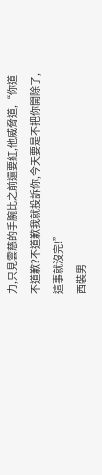力,只見雲慈的手腕比之前還要紅,他威脅道,“你道不道歉?不道歉我就投訴你,今天要是不把你開除了,這事就沒完!”
西裝男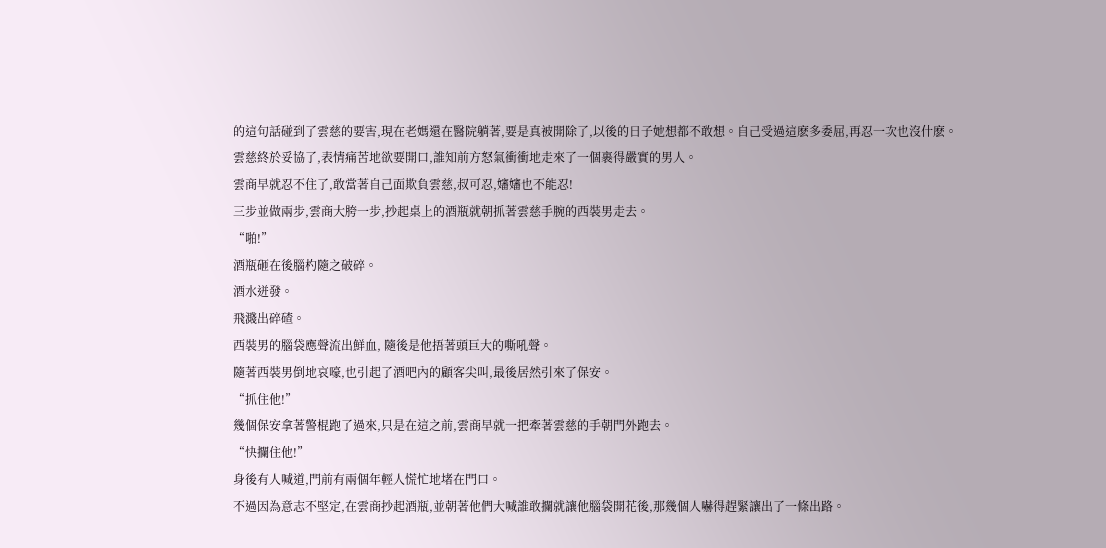的這句話碰到了雲慈的要害,現在老媽還在醫院躺著,要是真被開除了,以後的日子她想都不敢想。自己受過這麽多委屈,再忍一次也沒什麽。
雲慈終於妥協了,表情痛苦地欲要開口,誰知前方怒氣衝衝地走來了一個裹得嚴實的男人。
雲商早就忍不住了,敢當著自己面欺負雲慈,叔可忍,嬸嬸也不能忍!
三步並做兩步,雲商大胯一步,抄起桌上的酒瓶就朝抓著雲慈手腕的西裝男走去。
“啪!”
酒瓶砸在後腦杓隨之破碎。
酒水迸發。
飛濺出碎碴。
西裝男的腦袋應聲流出鮮血, 隨後是他捂著頭巨大的嘶吼聲。
隨著西裝男倒地哀嚎,也引起了酒吧內的顧客尖叫,最後居然引來了保安。
“抓住他!”
幾個保安拿著警棍跑了過來,只是在這之前,雲商早就一把牽著雲慈的手朝門外跑去。
“快攔住他!”
身後有人喊道,門前有兩個年輕人慌忙地堵在門口。
不過因為意志不堅定,在雲商抄起酒瓶,並朝著他們大喊誰敢攔就讓他腦袋開花後,那幾個人嚇得趕緊讓出了一條出路。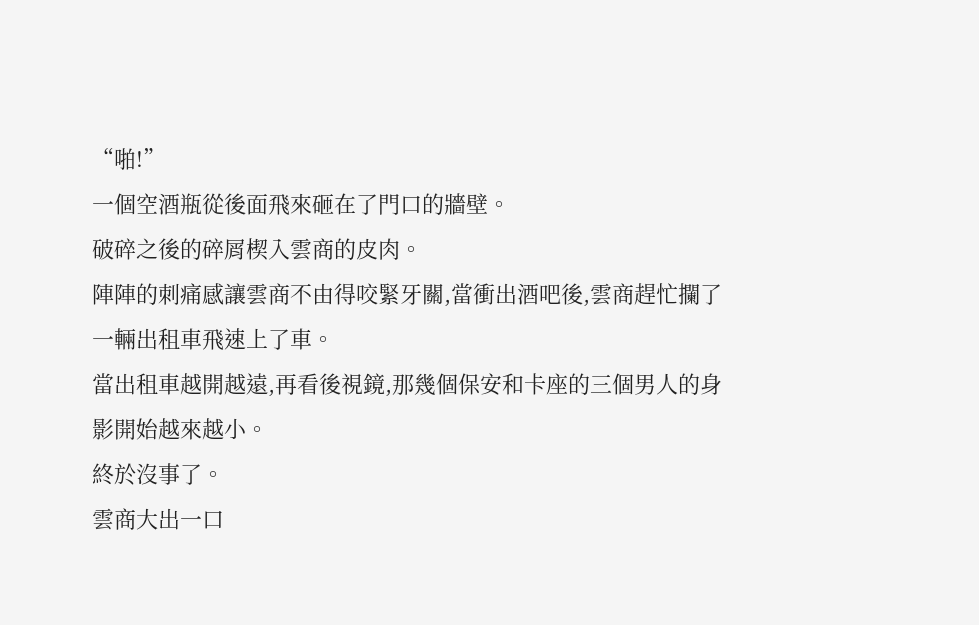“啪!”
一個空酒瓶從後面飛來砸在了門口的牆壁。
破碎之後的碎屑楔入雲商的皮肉。
陣陣的刺痛感讓雲商不由得咬緊牙關,當衝出酒吧後,雲商趕忙攔了一輛出租車飛速上了車。
當出租車越開越遠,再看後視鏡,那幾個保安和卡座的三個男人的身影開始越來越小。
終於沒事了。
雲商大出一口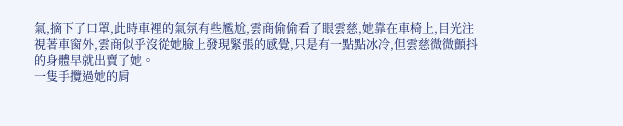氣,摘下了口罩,此時車裡的氣氛有些尷尬,雲商偷偷看了眼雲慈,她靠在車椅上,目光注視著車窗外,雲商似乎沒從她臉上發現緊張的感覺,只是有一點點冰冷,但雲慈微微顫抖的身體早就出賣了她。
一隻手攬過她的肩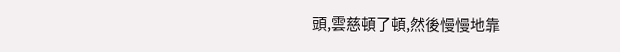頭,雲慈頓了頓,然後慢慢地靠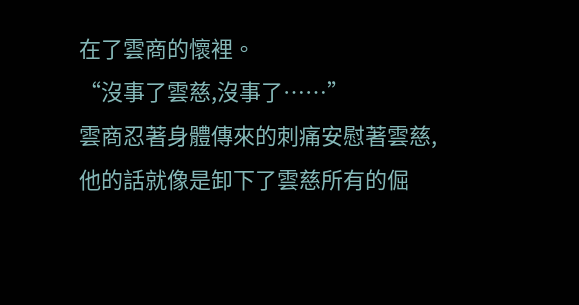在了雲商的懷裡。
“沒事了雲慈,沒事了……”
雲商忍著身體傳來的刺痛安慰著雲慈,他的話就像是卸下了雲慈所有的倔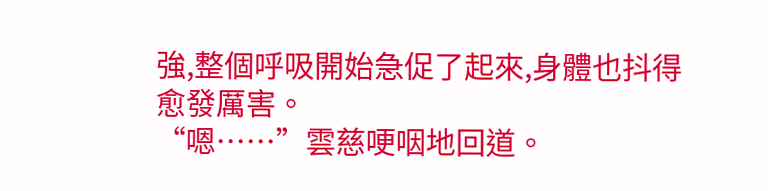強,整個呼吸開始急促了起來,身體也抖得愈發厲害。
“嗯……”雲慈哽咽地回道。